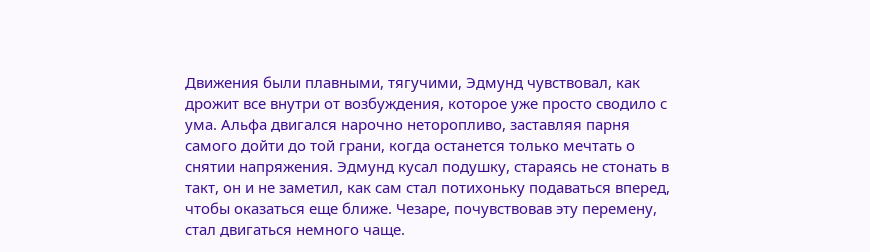Движения были плавными, тягучими, Эдмунд чувствовал, как дрожит все внутри от возбуждения, которое уже просто сводило с ума. Альфа двигался нарочно неторопливо, заставляя парня самого дойти до той грани, когда останется только мечтать о снятии напряжения. Эдмунд кусал подушку, стараясь не стонать в такт, он и не заметил, как сам стал потихоньку подаваться вперед, чтобы оказаться еще ближе. Чезаре, почувствовав эту перемену, стал двигаться немного чаще.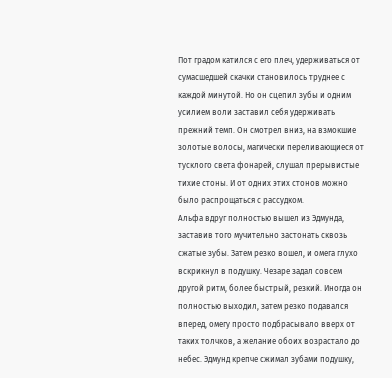Пот градом катился с его плеч, удерживаться от сумасшедшей скачки становилось труднее с каждой минутой. Но он сцепил зубы и одним усилием воли заставил себя удерживать прежний темп. Он смотрел вниз, на взмокшие золотые волосы, магически переливающиеся от тусклого света фонарей, слушал прерывистые тихие стоны. И от одних этих стонов можно было распрощаться с рассудком.
Альфа вдруг полностью вышел из Эдмунда, заставив того мучительно застонать сквозь сжатые зубы. Затем резко вошел, и омега глухо вскрикнул в подушку. Чезаре задал совсем другой ритм, более быстрый, резкий. Иногда он полностью выходил, затем резко подавался вперед, омегу просто подбрасывало вверх от таких толчков, а желание обоих возрастало до небес. Эдмунд крепче сжимал зубами подушку,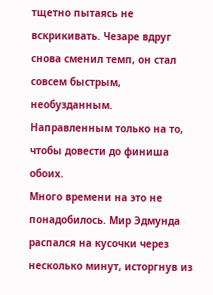тщетно пытаясь не вскрикивать. Чезаре вдруг снова сменил темп, он стал совсем быстрым, необузданным. Направленным только на то, чтобы довести до финиша обоих.
Много времени на это не понадобилось. Мир Эдмунда распался на кусочки через несколько минут, исторгнув из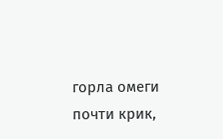горла омеги почти крик,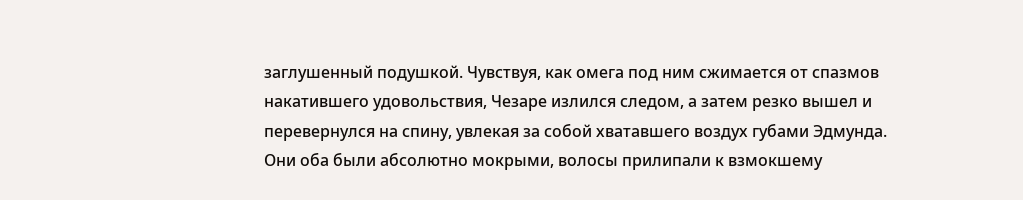заглушенный подушкой. Чувствуя, как омега под ним сжимается от спазмов накатившего удовольствия, Чезаре излился следом, а затем резко вышел и перевернулся на спину, увлекая за собой хватавшего воздух губами Эдмунда.
Они оба были абсолютно мокрыми, волосы прилипали к взмокшему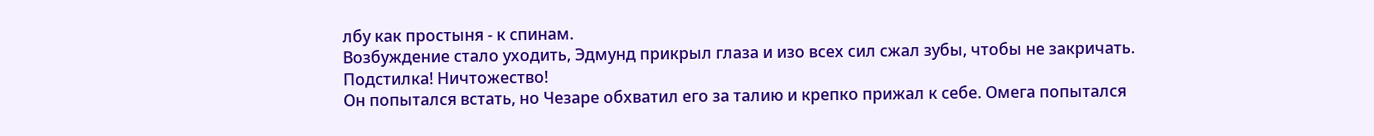лбу как простыня - к спинам.
Возбуждение стало уходить, Эдмунд прикрыл глаза и изо всех сил сжал зубы, чтобы не закричать.
Подстилка! Ничтожество!
Он попытался встать, но Чезаре обхватил его за талию и крепко прижал к себе. Омега попытался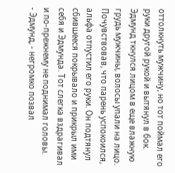оттолкнуть мужчину, но тот поймал его руки другой рукой и вытянул в бок. Эдмунд ткнулся лицом в еще влажную грудь мужчины, волосы упали на лицо. Почувствовав, что парень успокоился, альфа отпустил его руки. Он подтянул сбившееся покрывало и прикрыл ими себя и Эдмунда. Тот слегка вздрагивал и по-прежнему не поднимал головы.
- Эдмунд, - негромко позвал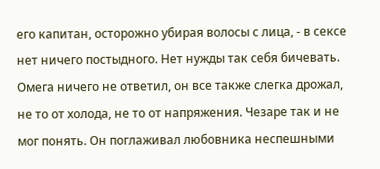его капитан, осторожно убирая волосы с лица, - в сексе нет ничего постыдного. Нет нужды так себя бичевать.
Омега ничего не ответил, он все также слегка дрожал, не то от холода, не то от напряжения. Чезаре так и не мог понять. Он поглаживал любовника неспешными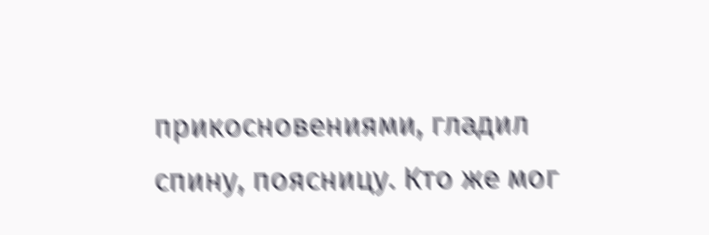прикосновениями, гладил спину, поясницу. Кто же мог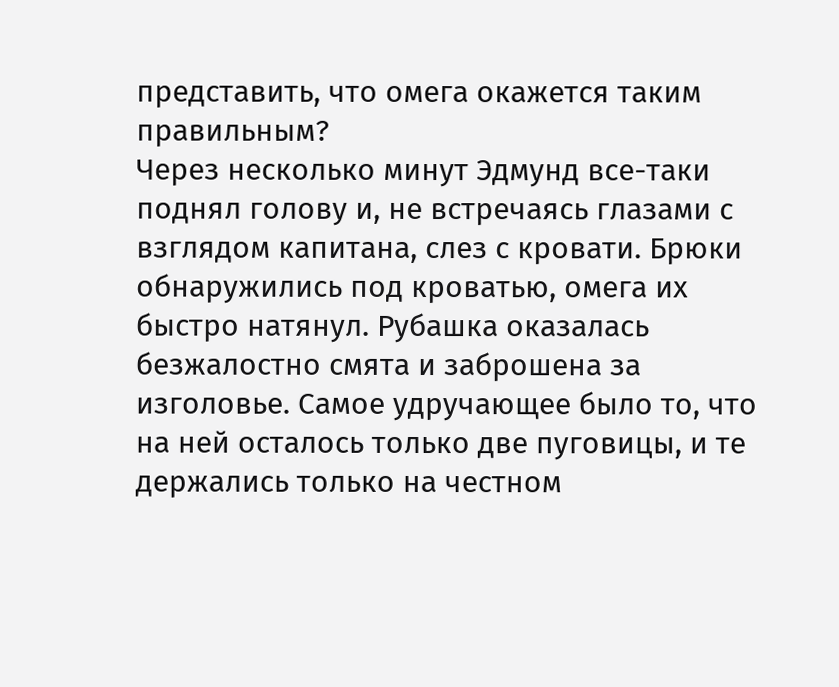представить, что омега окажется таким правильным?
Через несколько минут Эдмунд все-таки поднял голову и, не встречаясь глазами с взглядом капитана, слез с кровати. Брюки обнаружились под кроватью, омега их быстро натянул. Рубашка оказалась безжалостно смята и заброшена за изголовье. Самое удручающее было то, что на ней осталось только две пуговицы, и те держались только на честном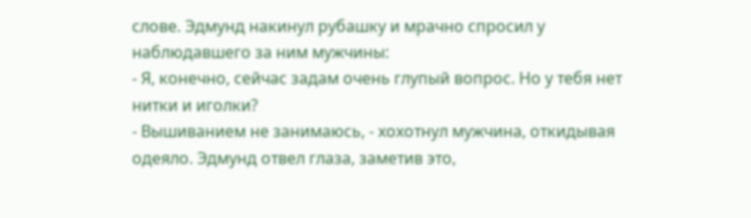слове. Эдмунд накинул рубашку и мрачно спросил у наблюдавшего за ним мужчины:
- Я, конечно, сейчас задам очень глупый вопрос. Но у тебя нет нитки и иголки?
- Вышиванием не занимаюсь, - хохотнул мужчина, откидывая одеяло. Эдмунд отвел глаза, заметив это,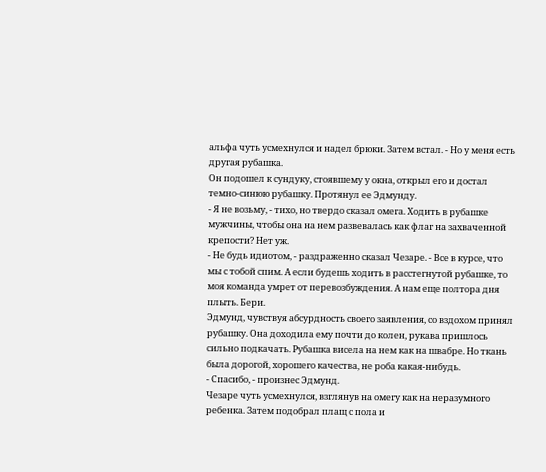альфа чуть усмехнулся и надел брюки. Затем встал. - Но у меня есть другая рубашка.
Он подошел к сундуку, стоявшему у окна, открыл его и достал темно-синюю рубашку. Протянул ее Эдмунду.
- Я не возьму, - тихо, но твердо сказал омега. Ходить в рубашке мужчины, чтобы она на нем развевалась как флаг на захваченной крепости? Нет уж.
- Не будь идиотом, - раздраженно сказал Чезаре. - Все в курсе, что мы с тобой спим. А если будешь ходить в расстегнутой рубашке, то моя команда умрет от перевозбуждения. А нам еще полтора дня плыть. Бери.
Эдмунд, чувствуя абсурдность своего заявления, со вздохом принял рубашку. Она доходила ему почти до колен, рукава пришлось сильно подкачать. Рубашка висела на нем как на швабре. Но ткань была дорогой, хорошего качества, не роба какая-нибудь.
- Спасибо, - произнес Эдмунд.
Чезаре чуть усмехнулся, взглянув на омегу как на неразумного ребенка. Затем подобрал плащ с пола и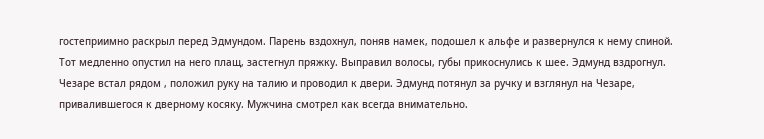гостеприимно раскрыл перед Эдмундом. Парень вздохнул, поняв намек, подошел к альфе и развернулся к нему спиной. Тот медленно опустил на него плащ, застегнул пряжку. Выправил волосы, губы прикоснулись к шее. Эдмунд вздрогнул. Чезаре встал рядом , положил руку на талию и проводил к двери. Эдмунд потянул за ручку и взглянул на Чезаре, привалившегося к дверному косяку. Мужчина смотрел как всегда внимательно.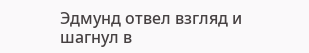Эдмунд отвел взгляд и шагнул в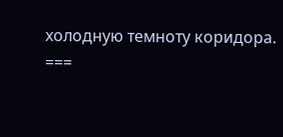холодную темноту коридора.
===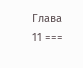Глава 11 ===